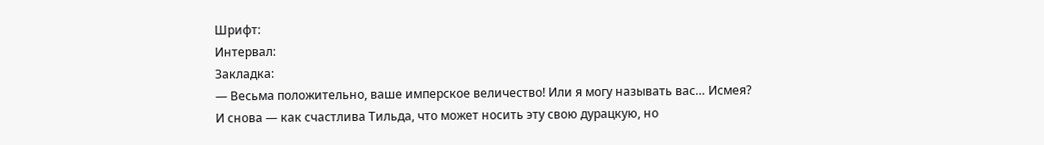Шрифт:
Интервал:
Закладка:
— Весьма положительно, ваше имперское величество! Или я могу называть вас… Исмея?
И снова — как счастлива Тильда, что может носить эту свою дурацкую, но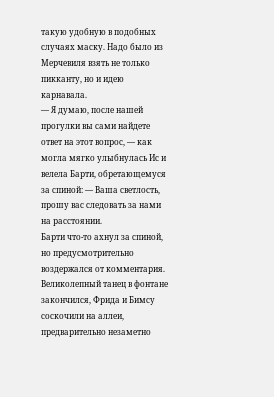такую удобную в подобных случаях маску. Надо было из Мерчевиля взять не только пикканту, но и идею карнавала.
— Я думаю, после нашей прогулки вы сами найдете ответ на этот вопрос, — как могла мягко улыбнулась Ис и велела Барти, обретающемуся за спиной: — Ваша светлость, прошу вас следовать за нами на расстоянии.
Барти что-то ахнул за спиной, но предусмотрительно воздержался от комментария. Великолепный танец в фонтане закончился, Фрида и Бимсу соскочили на аллеи, предварительно незаметно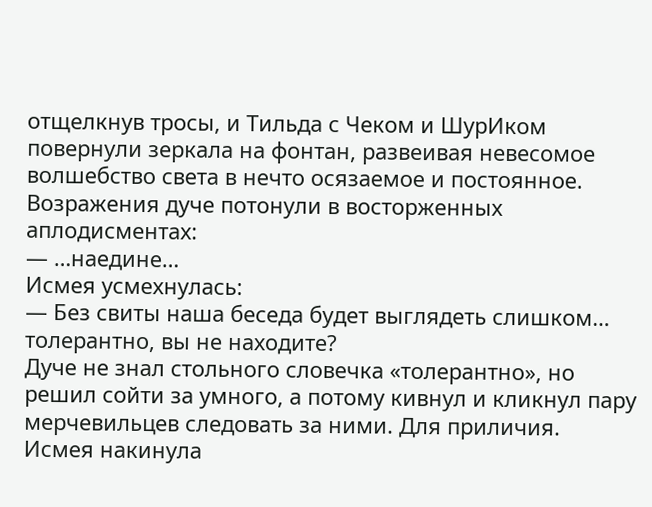отщелкнув тросы, и Тильда с Чеком и ШурИком повернули зеркала на фонтан, развеивая невесомое волшебство света в нечто осязаемое и постоянное.
Возражения дуче потонули в восторженных аплодисментах:
— …наедине…
Исмея усмехнулась:
— Без свиты наша беседа будет выглядеть слишком… толерантно, вы не находите?
Дуче не знал стольного словечка «толерантно», но решил сойти за умного, а потому кивнул и кликнул пару мерчевильцев следовать за ними. Для приличия.
Исмея накинула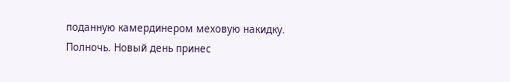поданную камердинером меховую накидку. Полночь. Новый день принес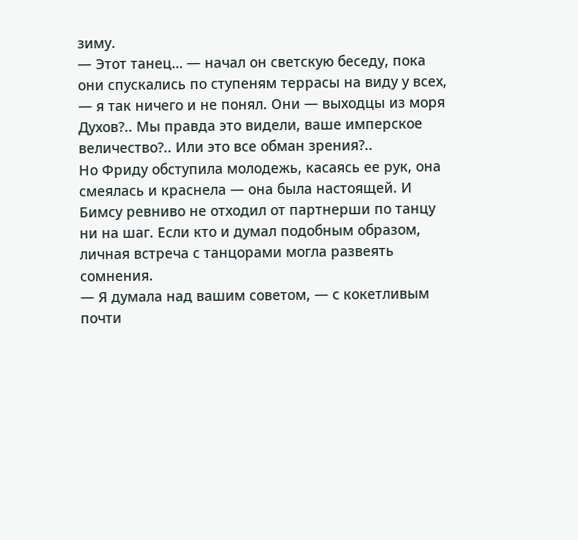зиму.
— Этот танец… — начал он светскую беседу, пока они спускались по ступеням террасы на виду у всех, — я так ничего и не понял. Они — выходцы из моря Духов?.. Мы правда это видели, ваше имперское величество?.. Или это все обман зрения?..
Но Фриду обступила молодежь, касаясь ее рук, она смеялась и краснела — она была настоящей. И Бимсу ревниво не отходил от партнерши по танцу ни на шаг. Если кто и думал подобным образом, личная встреча с танцорами могла развеять сомнения.
— Я думала над вашим советом, — с кокетливым почти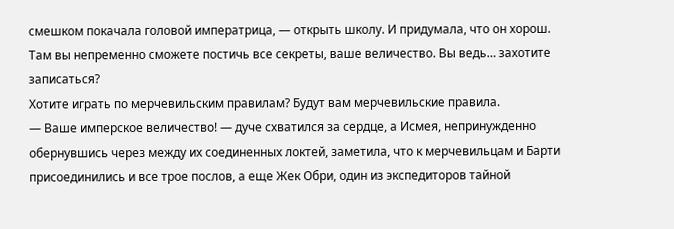смешком покачала головой императрица, — открыть школу. И придумала, что он хорош. Там вы непременно сможете постичь все секреты, ваше величество. Вы ведь… захотите записаться?
Хотите играть по мерчевильским правилам? Будут вам мерчевильские правила.
— Ваше имперское величество! — дуче схватился за сердце, а Исмея, непринужденно обернувшись через между их соединенных локтей, заметила, что к мерчевильцам и Барти присоединились и все трое послов, а еще Жек Обри, один из экспедиторов тайной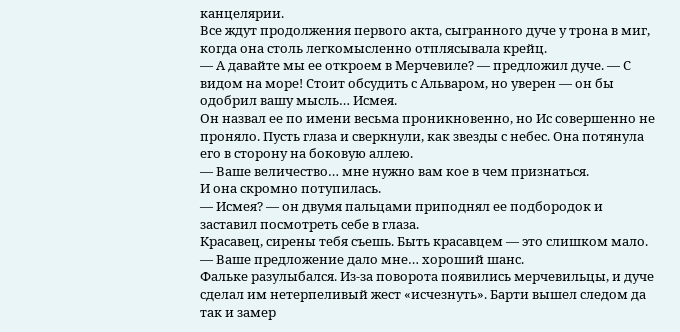канцелярии.
Все ждут продолжения первого акта, сыгранного дуче у трона в миг, когда она столь легкомысленно отплясывала крейц.
— А давайте мы ее откроем в Мерчевиле? — предложил дуче. — С видом на море! Стоит обсудить с Альваром, но уверен — он бы одобрил вашу мысль… Исмея.
Он назвал ее по имени весьма проникновенно, но Ис совершенно не проняло. Пусть глаза и сверкнули, как звезды с небес. Она потянула его в сторону на боковую аллею.
— Ваше величество… мне нужно вам кое в чем признаться.
И она скромно потупилась.
— Исмея? — он двумя пальцами приподнял ее подбородок и заставил посмотреть себе в глаза.
Красавец, сирены тебя съешь. Быть красавцем — это слишком мало.
— Ваше предложение дало мне… хороший шанс.
Фальке разулыбался. Из-за поворота появились мерчевильцы, и дуче сделал им нетерпеливый жест «исчезнуть». Барти вышел следом да так и замер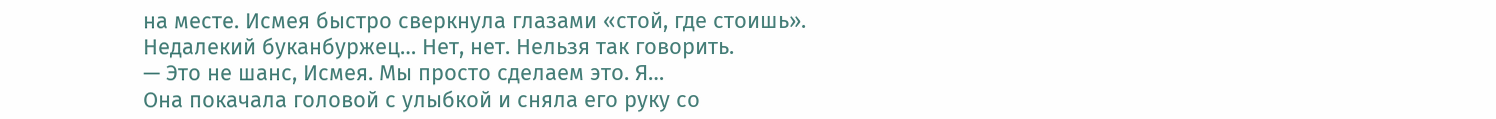на месте. Исмея быстро сверкнула глазами «стой, где стоишь».
Недалекий буканбуржец… Нет, нет. Нельзя так говорить.
— Это не шанс, Исмея. Мы просто сделаем это. Я…
Она покачала головой с улыбкой и сняла его руку со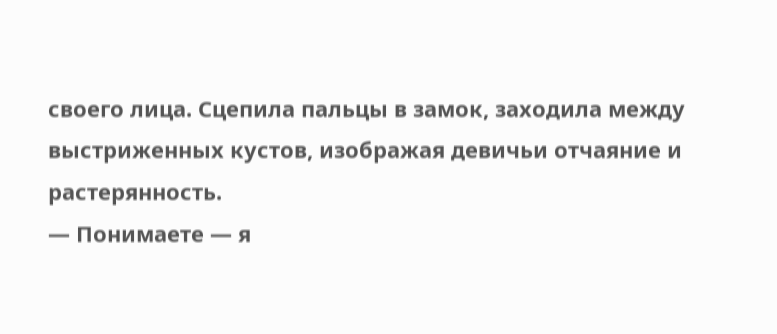своего лица. Сцепила пальцы в замок, заходила между выстриженных кустов, изображая девичьи отчаяние и растерянность.
— Понимаете — я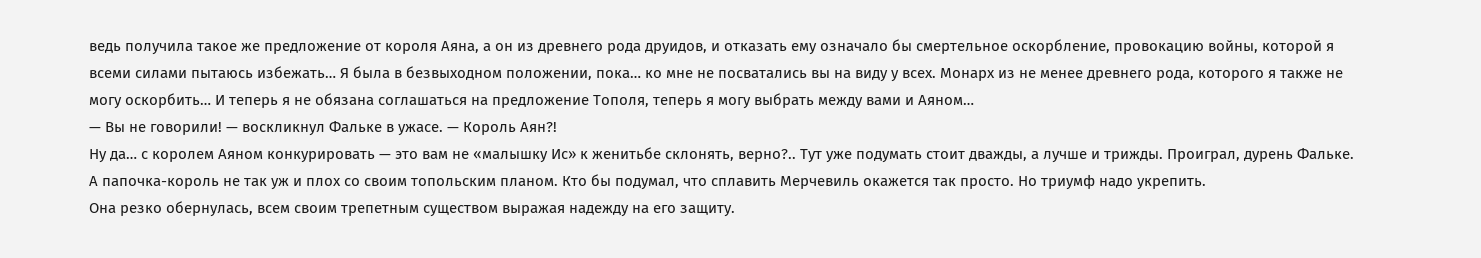ведь получила такое же предложение от короля Аяна, а он из древнего рода друидов, и отказать ему означало бы смертельное оскорбление, провокацию войны, которой я всеми силами пытаюсь избежать… Я была в безвыходном положении, пока… ко мне не посватались вы на виду у всех. Монарх из не менее древнего рода, которого я также не могу оскорбить… И теперь я не обязана соглашаться на предложение Тополя, теперь я могу выбрать между вами и Аяном…
— Вы не говорили! — воскликнул Фальке в ужасе. — Король Аян?!
Ну да… с королем Аяном конкурировать — это вам не «малышку Ис» к женитьбе склонять, верно?.. Тут уже подумать стоит дважды, а лучше и трижды. Проиграл, дурень Фальке.
А папочка-король не так уж и плох со своим топольским планом. Кто бы подумал, что сплавить Мерчевиль окажется так просто. Но триумф надо укрепить.
Она резко обернулась, всем своим трепетным существом выражая надежду на его защиту.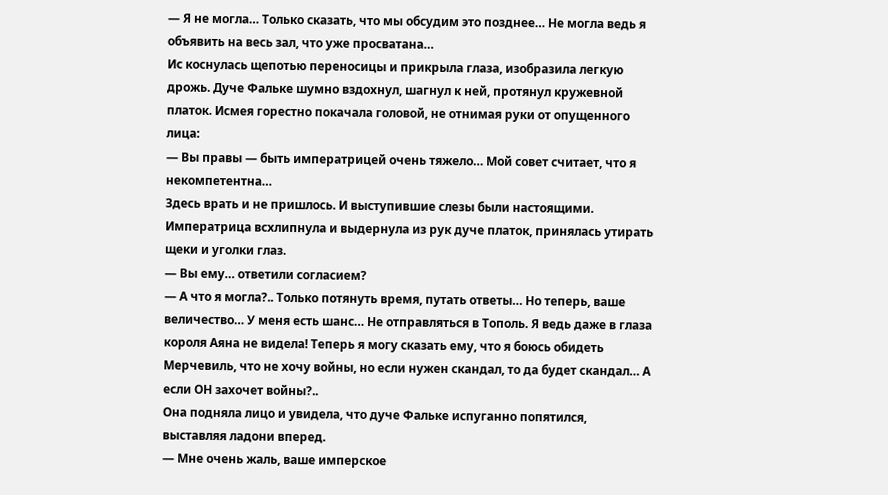— Я не могла… Только сказать, что мы обсудим это позднее… Не могла ведь я объявить на весь зал, что уже просватана…
Ис коснулась щепотью переносицы и прикрыла глаза, изобразила легкую дрожь. Дуче Фальке шумно вздохнул, шагнул к ней, протянул кружевной платок. Исмея горестно покачала головой, не отнимая руки от опущенного лица:
— Вы правы — быть императрицей очень тяжело… Мой совет считает, что я некомпетентна…
Здесь врать и не пришлось. И выступившие слезы были настоящими. Императрица всхлипнула и выдернула из рук дуче платок, принялась утирать щеки и уголки глаз.
— Вы ему… ответили согласием?
— А что я могла?.. Только потянуть время, путать ответы… Но теперь, ваше величество… У меня есть шанс… Не отправляться в Тополь. Я ведь даже в глаза короля Аяна не видела! Теперь я могу сказать ему, что я боюсь обидеть Мерчевиль, что не хочу войны, но если нужен скандал, то да будет скандал… А если ОН захочет войны?..
Она подняла лицо и увидела, что дуче Фальке испуганно попятился, выставляя ладони вперед.
— Мне очень жаль, ваше имперское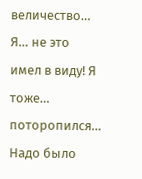величество… Я… не это имел в виду! Я тоже… поторопился… Надо было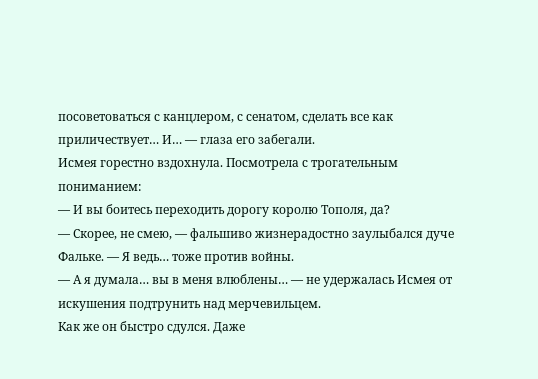посоветоваться с канцлером, с сенатом, сделать все как приличествует… И… — глаза его забегали.
Исмея горестно вздохнула. Посмотрела с трогательным пониманием:
— И вы боитесь переходить дорогу королю Тополя, да?
— Скорее, не смею, — фальшиво жизнерадостно заулыбался дуче Фальке. — Я ведь… тоже против войны.
— А я думала… вы в меня влюблены… — не удержалась Исмея от искушения подтрунить над мерчевильцем.
Как же он быстро сдулся. Даже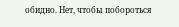обидно. Нет, чтобы побороться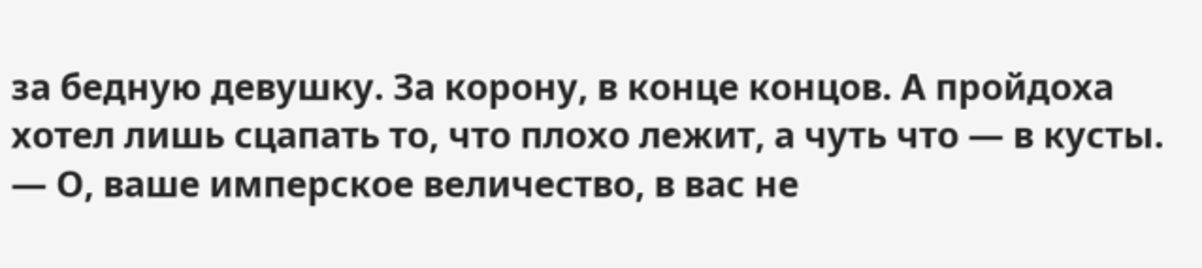за бедную девушку. За корону, в конце концов. А пройдоха хотел лишь сцапать то, что плохо лежит, а чуть что — в кусты.
— О, ваше имперское величество, в вас не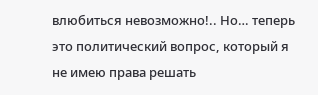влюбиться невозможно!.. Но… теперь это политический вопрос, который я не имею права решать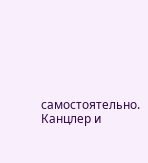самостоятельно. Канцлер и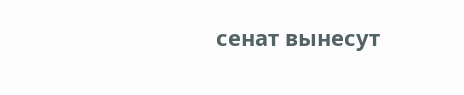сенат вынесут